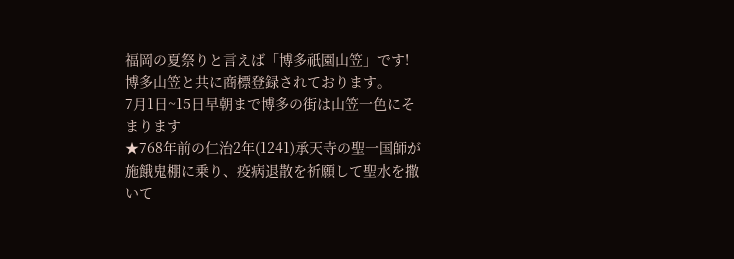福岡の夏祭りと言えば「博多祇園山笠」です!
博多山笠と共に商標登録されております。
7月1日~15日早朝まで博多の街は山笠一色にそまります
★768年前の仁治2年(1241)承天寺の聖一国師が施餓鬼棚に乗り、疫病退散を祈願して聖水を撒いて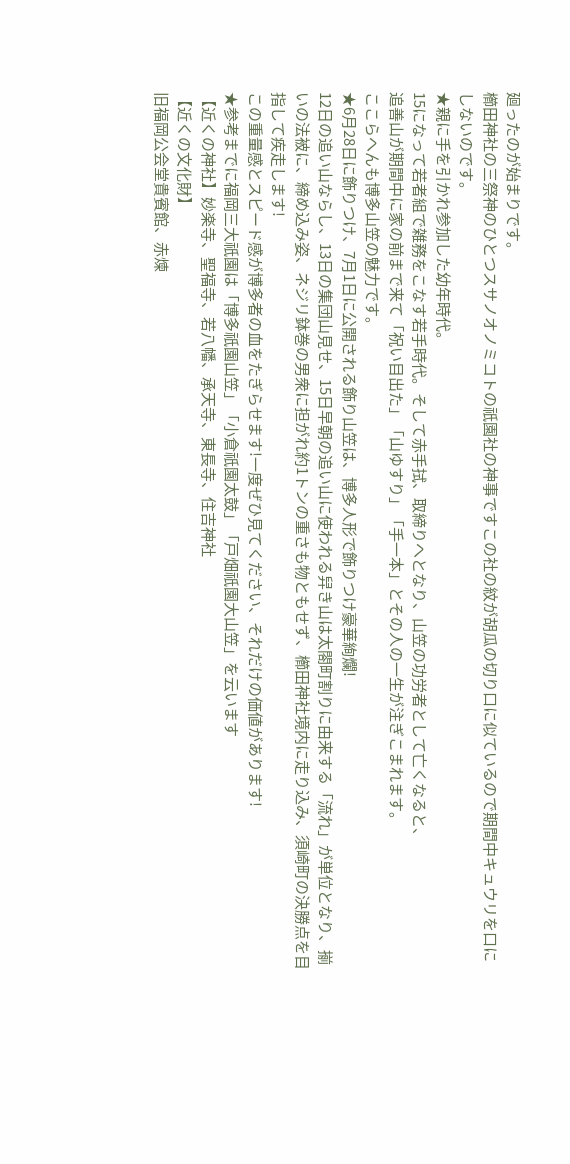廻ったのが始まりです。
櫛田神社の三祭神のひとつスサノオノミコトの祇園社の神事ですこの社の紋が胡瓜の切り口に似ているので期間中キュウリを口にしないのです。
★親に手を引かれ参加した幼年時代。
15になって若者組で雑務をこなす若手時代。そして赤手拭、取締りへとなり、山笠の功労者として亡くなると、
追善山が期間中に家の前まで来て「祝い目出た」「山ゆすり」「手一本」とその人の一生が注ぎこまれます。
ここらへんも博多山笠の魅力です。
★6月28日に飾りつけ、7月1日に公開される飾り山笠は、博多人形で飾りつけ豪華絢爛!
12日の追い山ならし、13日の集団山見せ、15日早朝の追い山に使われる舁き山は太閤町割りに由来する「流れ」が単位となり、揃いの法被に、締め込み姿、ネジリ鉢巻の男衆に担がれ約1トンの重さも物ともせず、櫛田神社境内に走り込み、須崎町の決勝点を目指して疾走します!
この重量感とスピード感が博多者の血をたぎらせます!一度ぜひ見てください、それだけの価値があります!
★参考までに福岡三大祇園は「博多祇園山笠」「小倉祇園太鼓」「戸畑祇園大山笠」を云います
【近くの神社】妙楽寺、聖福寺、若八幡、承天寺、東長寺、住吉神社
【近くの文化財】
旧福岡公会堂貴賓館、赤煉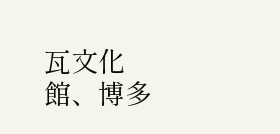瓦文化館、博多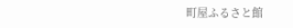町屋ふるさと館